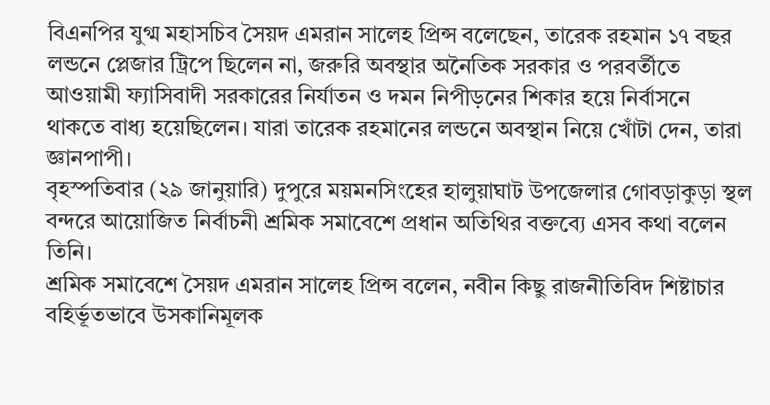বিএনপির যুগ্ম মহাসচিব সৈয়দ এমরান সালেহ প্রিন্স বলেছেন, তারেক রহমান ১৭ বছর লন্ডনে প্লেজার ট্রিপে ছিলেন না, জরুরি অবস্থার অনৈতিক সরকার ও পরবর্তীতে আওয়ামী ফ্যাসিবাদী সরকারের নির্যাতন ও দমন নিপীড়নের শিকার হয়ে নির্বাসনে থাকতে বাধ্য হয়েছিলেন। যারা তারেক রহমানের লন্ডনে অবস্থান নিয়ে খোঁটা দেন, তারা জ্ঞানপাপী।
বৃহস্পতিবার (২৯ জানুয়ারি) দুপুরে ময়মনসিংহের হালুয়াঘাট উপজেলার গোবড়াকুড়া স্থল বন্দরে আয়োজিত নির্বাচনী শ্রমিক সমাবেশে প্রধান অতিথির বক্তব্যে এসব কথা বলেন তিনি।
শ্রমিক সমাবেশে সৈয়দ এমরান সালেহ প্রিন্স বলেন, নবীন কিছু রাজনীতিবিদ শিষ্টাচার বহির্ভূতভাবে উসকানিমূলক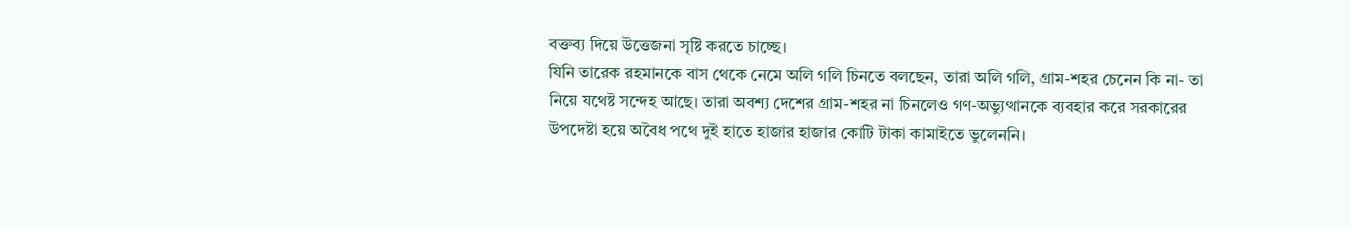বক্তব্য দিয়ে উত্তেজনা সৃষ্টি করতে চাচ্ছে।
যিনি তারেক রহমানকে বাস থেকে নেমে অলি গলি চিনতে বলছেন, তারা অলি গলি, গ্রাম-শহর চেনেন কি না- তা নিয়ে যথেষ্ট সন্দেহ আছে। তারা অবশ্য দেশের গ্রাম-শহর না চিনলেও গণ-অভ্যুত্থানকে ব্যবহার করে সরকারের উপদেষ্টা হয়ে অবৈধ পথে দুই হাতে হাজার হাজার কোটি টাকা কামাইতে ভুলেননি।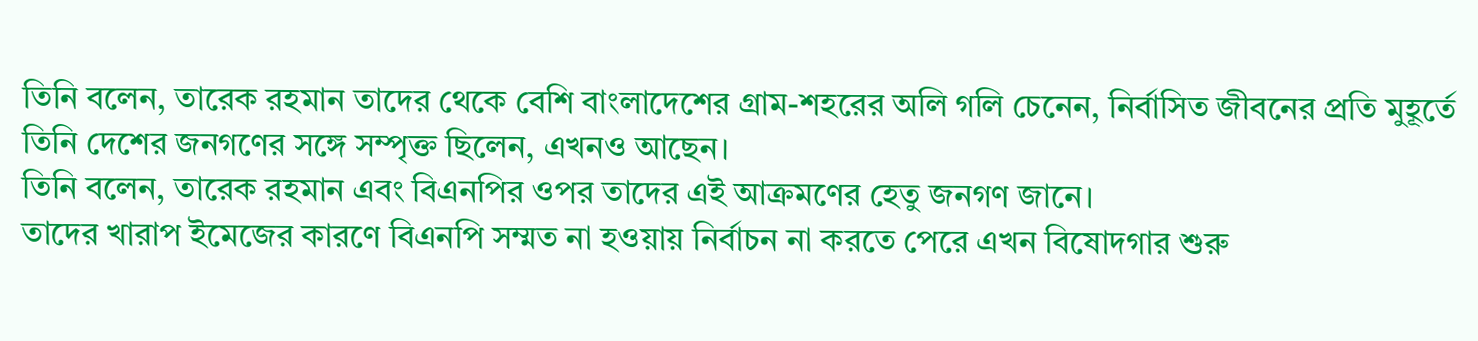তিনি বলেন, তারেক রহমান তাদের থেকে বেশি বাংলাদেশের গ্রাম-শহরের অলি গলি চেনেন, নির্বাসিত জীবনের প্রতি মুহূর্তে তিনি দেশের জনগণের সঙ্গে সম্পৃক্ত ছিলেন, এখনও আছেন।
তিনি বলেন, তারেক রহমান এবং বিএনপির ওপর তাদের এই আক্রমণের হেতু জনগণ জানে।
তাদের খারাপ ইমেজের কারণে বিএনপি সম্মত না হওয়ায় নির্বাচন না করতে পেরে এখন বিষোদগার শুরু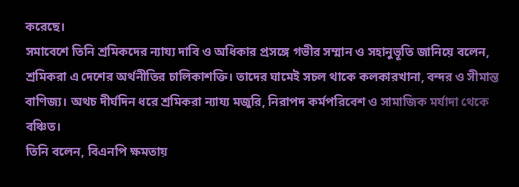করেছে।
সমাবেশে তিনি শ্রমিকদের ন্যায্য দাবি ও অধিকার প্রসঙ্গে গভীর সম্মান ও সহানুভূতি জানিয়ে বলেন, শ্রমিকরা এ দেশের অর্থনীতির চালিকাশক্তি। তাদের ঘামেই সচল থাকে কলকারখানা, বন্দর ও সীমান্ত বাণিজ্য। অথচ দীর্ঘদিন ধরে শ্রমিকরা ন্যায্য মজুরি, নিরাপদ কর্মপরিবেশ ও সামাজিক মর্যাদা থেকে বঞ্চিত।
তিনি বলেন, বিএনপি ক্ষমতায়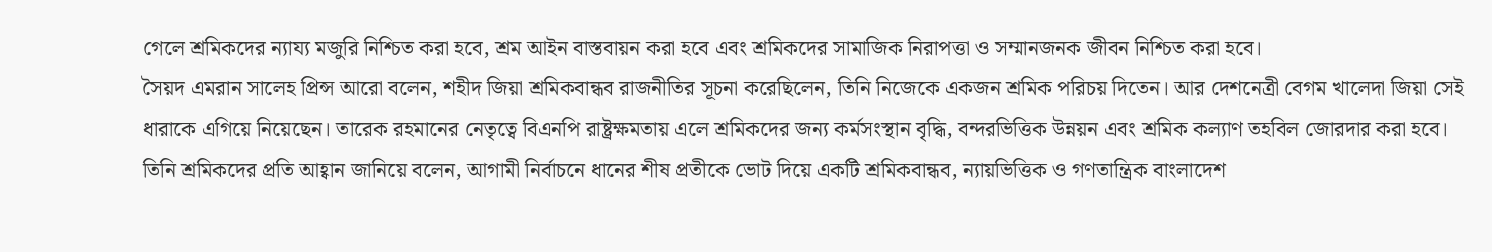গেলে শ্রমিকদের ন্যায্য মজুরি নিশ্চিত করা হবে, শ্রম আইন বাস্তবায়ন করা হবে এবং শ্রমিকদের সামাজিক নিরাপত্তা ও সম্মানজনক জীবন নিশ্চিত করা হবে।
সৈয়দ এমরান সালেহ প্রিন্স আরো বলেন, শহীদ জিয়া শ্রমিকবান্ধব রাজনীতির সূচনা করেছিলেন, তিনি নিজেকে একজন শ্রমিক পরিচয় দিতেন। আর দেশনেত্রী বেগম খালেদা জিয়া সেই ধারাকে এগিয়ে নিয়েছেন। তারেক রহমানের নেতৃত্বে বিএনপি রাষ্ট্রক্ষমতায় এলে শ্রমিকদের জন্য কর্মসংস্থান বৃদ্ধি, বন্দরভিত্তিক উন্নয়ন এবং শ্রমিক কল্যাণ তহবিল জোরদার করা হবে।
তিনি শ্রমিকদের প্রতি আহ্বান জানিয়ে বলেন, আগামী নির্বাচনে ধানের শীষ প্রতীকে ভোট দিয়ে একটি শ্রমিকবান্ধব, ন্যায়ভিত্তিক ও গণতান্ত্রিক বাংলাদেশ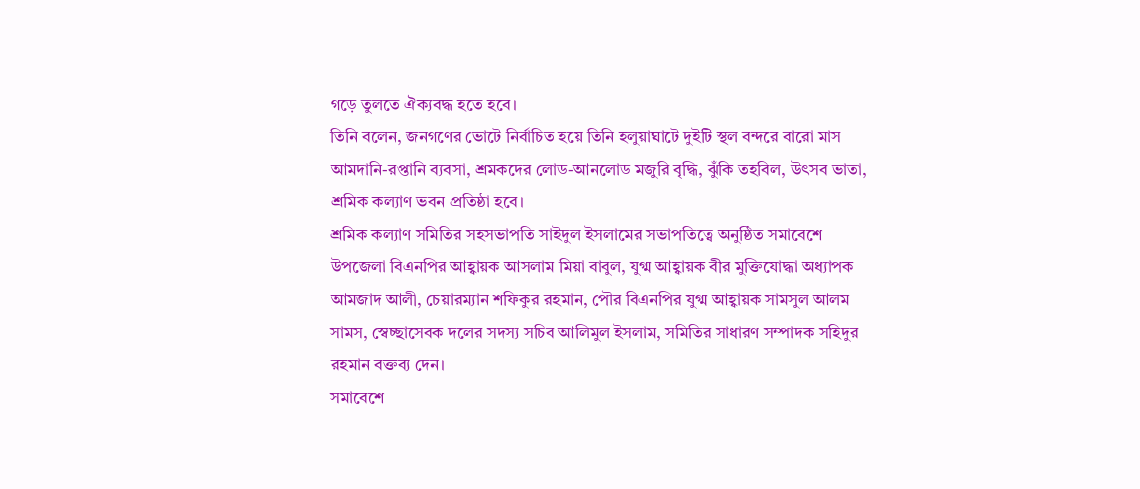গড়ে তুলতে ঐক্যবদ্ধ হতে হবে।
তিনি বলেন, জনগণের ভোটে নির্বাচিত হয়ে তিনি হলুয়াঘাটে দুইটি স্থল বন্দরে বারো মাস আমদানি-রপ্তানি ব্যবসা, শ্রমকদের লোড-আনলোড মজুরি বৃদ্ধি, ঝুঁকি তহবিল, উৎসব ভাতা, শ্রমিক কল্যাণ ভবন প্রতিষ্ঠা হবে।
শ্রমিক কল্যাণ সমিতির সহসভাপতি সাইদুল ইসলামের সভাপতিত্বে অনুষ্ঠিত সমাবেশে উপজেলা বিএনপির আহ্বায়ক আসলাম মিয়া বাবুল, যুগ্ম আহ্বায়ক বীর মুক্তিযোদ্ধা অধ্যাপক আমজাদ আলী, চেয়ারম্যান শফিকুর রহমান, পৌর বিএনপির যুগ্ম আহ্বায়ক সামসুল আলম সামস, স্বেচ্ছাসেবক দলের সদস্য সচিব আলিমুল ইসলাম, সমিতির সাধারণ সম্পাদক সহিদুর রহমান বক্তব্য দেন।
সমাবেশে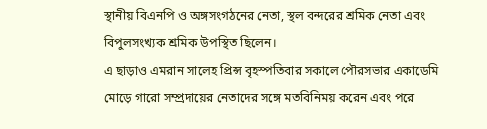স্থানীয় বিএনপি ও অঙ্গসংগঠনের নেতা, স্থল বন্দরের শ্রমিক নেতা এবং বিপুলসংখ্যক শ্রমিক উপস্থিত ছিলেন।
এ ছাড়াও এমরান সালেহ প্রিন্স বৃহস্পতিবার সকালে পৌরসভার একাডেমি মোড়ে গারো সম্প্রদায়ের নেতাদের সঙ্গে মতবিনিময় করেন এবং পরে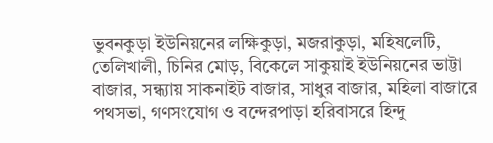ভুবনকুড়া ইউনিয়নের লক্ষিকুড়া, মজরাকুড়া, মহিষলেটি, তেলিখালী, চিনির মোড়, বিকেলে সাকুয়াই ইউনিয়নের ভাট্টা বাজার, সন্ধ্যায় সাকনাইট বাজার, সাধুর বাজার, মহিলা বাজারে পথসভা, গণসংযোগ ও বন্দেরপাড়া হরিবাসরে হিন্দু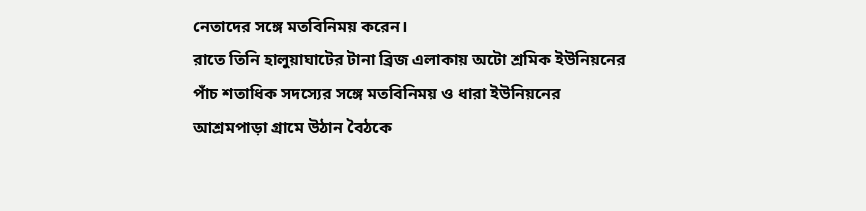নেতাদের সঙ্গে মতবিনিময় করেন।
রাতে তিনি হালুয়াঘাটের টানা ব্রিজ এলাকায় অটো শ্রমিক ইউনিয়নের পাঁচ শতাধিক সদস্যের সঙ্গে মতবিনিময় ও ধারা ইউনিয়নের আশ্রমপাড়া গ্রামে উঠান বৈঠকে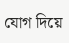যোগ দিয়ে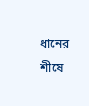ধানের শীষে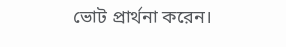ভোট প্রার্থনা করেন।